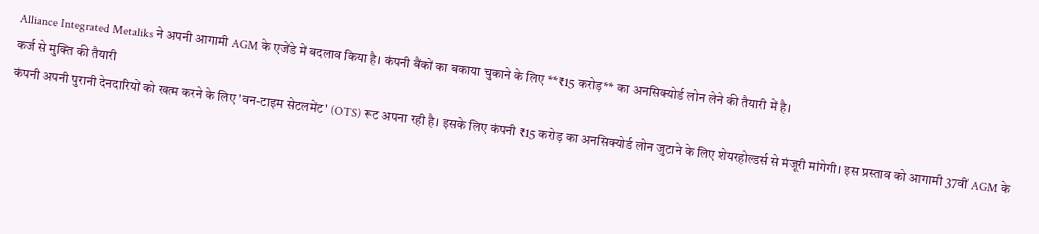Alliance Integrated Metaliks ने अपनी आगामी AGM के एजेंडे में बदलाव किया है। कंपनी बैंकों का बकाया चुकाने के लिए **₹15 करोड़** का अनसिक्योर्ड लोन लेने की तैयारी में है।
कर्ज से मुक्ति की तैयारी
कंपनी अपनी पुरानी देनदारियों को खत्म करने के लिए 'वन-टाइम सेटलमेंट' (OTS) रूट अपना रही है। इसके लिए कंपनी ₹15 करोड़ का अनसिक्योर्ड लोन जुटाने के लिए शेयरहोल्डर्स से मंजूरी मांगेगी। इस प्रस्ताव को आगामी 37वीं AGM के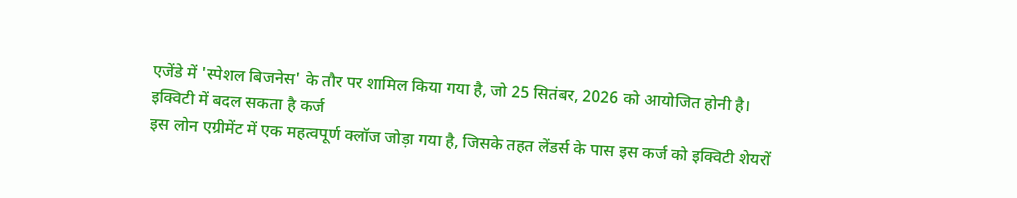एजेंडे में 'स्पेशल बिजनेस' के तौर पर शामिल किया गया है, जो 25 सितंबर, 2026 को आयोजित होनी है।
इक्विटी में बदल सकता है कर्ज
इस लोन एग्रीमेंट में एक महत्वपूर्ण क्लॉज जोड़ा गया है, जिसके तहत लेंडर्स के पास इस कर्ज को इक्विटी शेयरों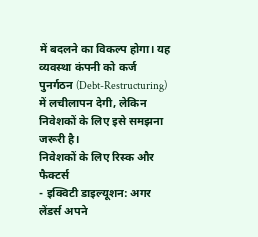में बदलने का विकल्प होगा। यह व्यवस्था कंपनी को कर्ज पुनर्गठन (Debt-Restructuring) में लचीलापन देगी, लेकिन निवेशकों के लिए इसे समझना जरूरी है।
निवेशकों के लिए रिस्क और फैक्टर्स
- इक्विटी डाइल्यूशन: अगर लेंडर्स अपने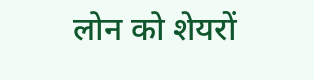लोन को शेयरों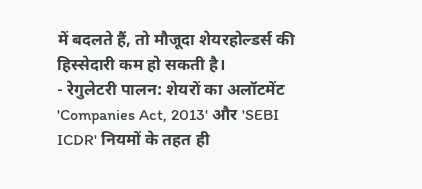में बदलते हैं, तो मौजूदा शेयरहोल्डर्स की हिस्सेदारी कम हो सकती है।
- रेगुलेटरी पालन: शेयरों का अलॉटमेंट 'Companies Act, 2013' और 'SEBI ICDR' नियमों के तहत ही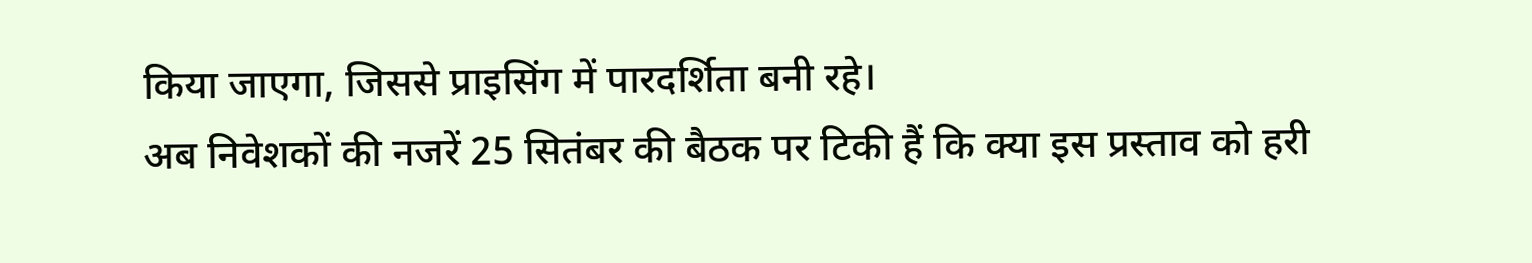किया जाएगा, जिससे प्राइसिंग में पारदर्शिता बनी रहे।
अब निवेशकों की नजरें 25 सितंबर की बैठक पर टिकी हैं कि क्या इस प्रस्ताव को हरी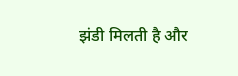झंडी मिलती है और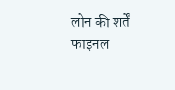लोन की शर्तें फाइनल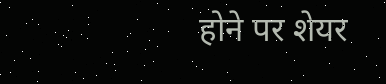होने पर शेयर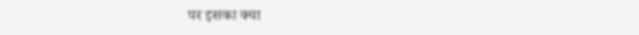पर इसका क्या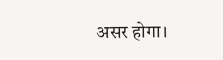असर होगा।